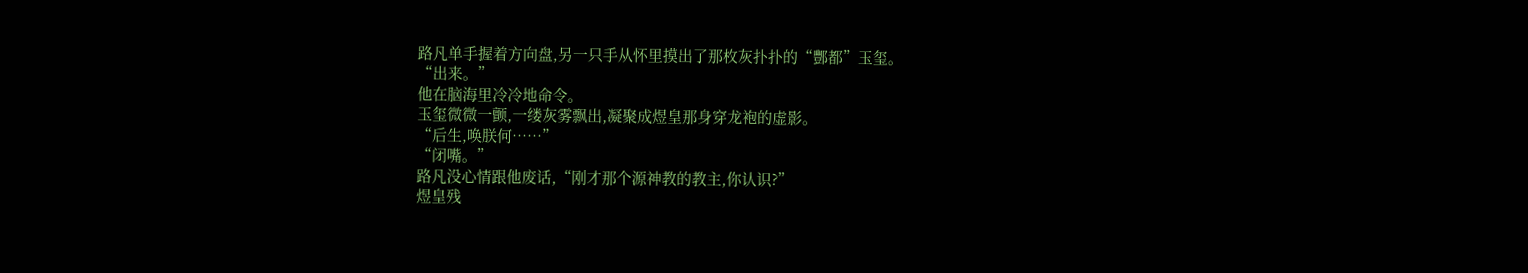路凡单手握着方向盘,另一只手从怀里摸出了那枚灰扑扑的“酆都”玉玺。
“出来。”
他在脑海里冷冷地命令。
玉玺微微一颤,一缕灰雾飘出,凝聚成煜皇那身穿龙袍的虚影。
“后生,唤朕何……”
“闭嘴。”
路凡没心情跟他废话,“刚才那个源神教的教主,你认识?”
煜皇残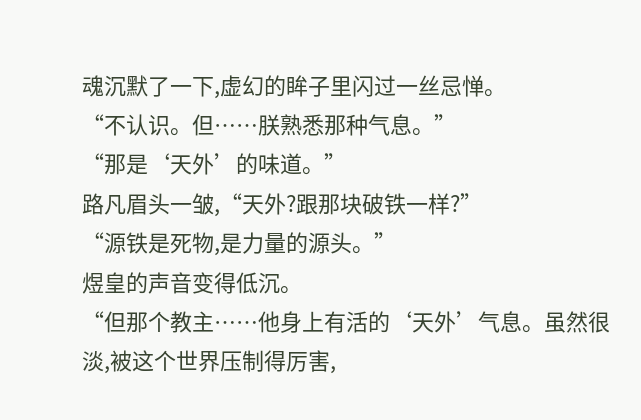魂沉默了一下,虚幻的眸子里闪过一丝忌惮。
“不认识。但……朕熟悉那种气息。”
“那是‘天外’的味道。”
路凡眉头一皱,“天外?跟那块破铁一样?”
“源铁是死物,是力量的源头。”
煜皇的声音变得低沉。
“但那个教主……他身上有活的‘天外’气息。虽然很淡,被这个世界压制得厉害,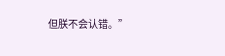但朕不会认错。”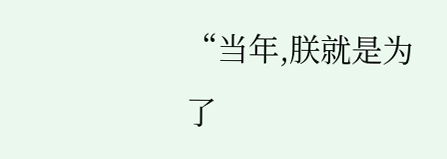“当年,朕就是为了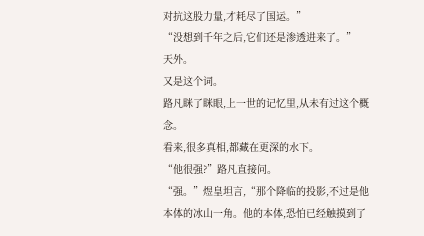对抗这股力量,才耗尽了国运。”
“没想到千年之后,它们还是渗透进来了。”
天外。
又是这个词。
路凡眯了眯眼,上一世的记忆里,从未有过这个概念。
看来,很多真相,都藏在更深的水下。
“他很强?”路凡直接问。
“强。”煜皇坦言,“那个降临的投影,不过是他本体的冰山一角。他的本体,恐怕已经触摸到了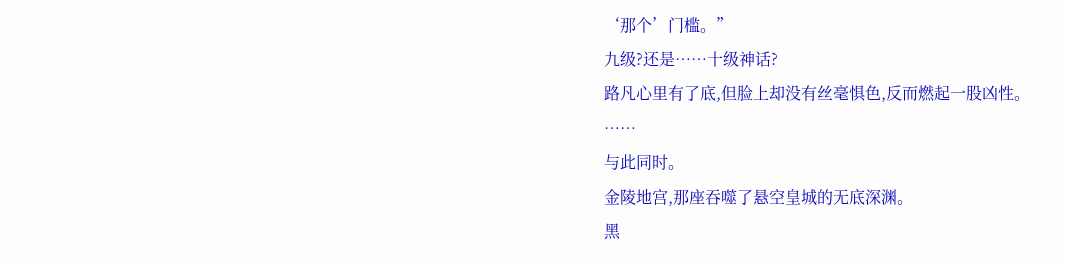‘那个’门槛。”
九级?还是……十级神话?
路凡心里有了底,但脸上却没有丝毫惧色,反而燃起一股凶性。
……
与此同时。
金陵地宫,那座吞噬了悬空皇城的无底深渊。
黑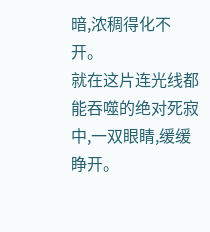暗,浓稠得化不开。
就在这片连光线都能吞噬的绝对死寂中,一双眼睛,缓缓睁开。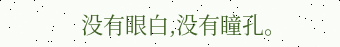没有眼白,没有瞳孔。